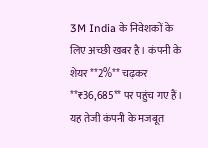3M India के निवेशकों के लिए अच्छी खबर है। कंपनी के शेयर **2%** चढ़कर **₹36,685** पर पहुंच गए हैं। यह तेजी कंपनी के मजबूत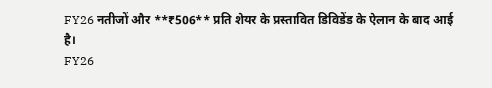FY26 नतीजों और **₹506** प्रति शेयर के प्रस्तावित डिविडेंड के ऐलान के बाद आई है।
FY26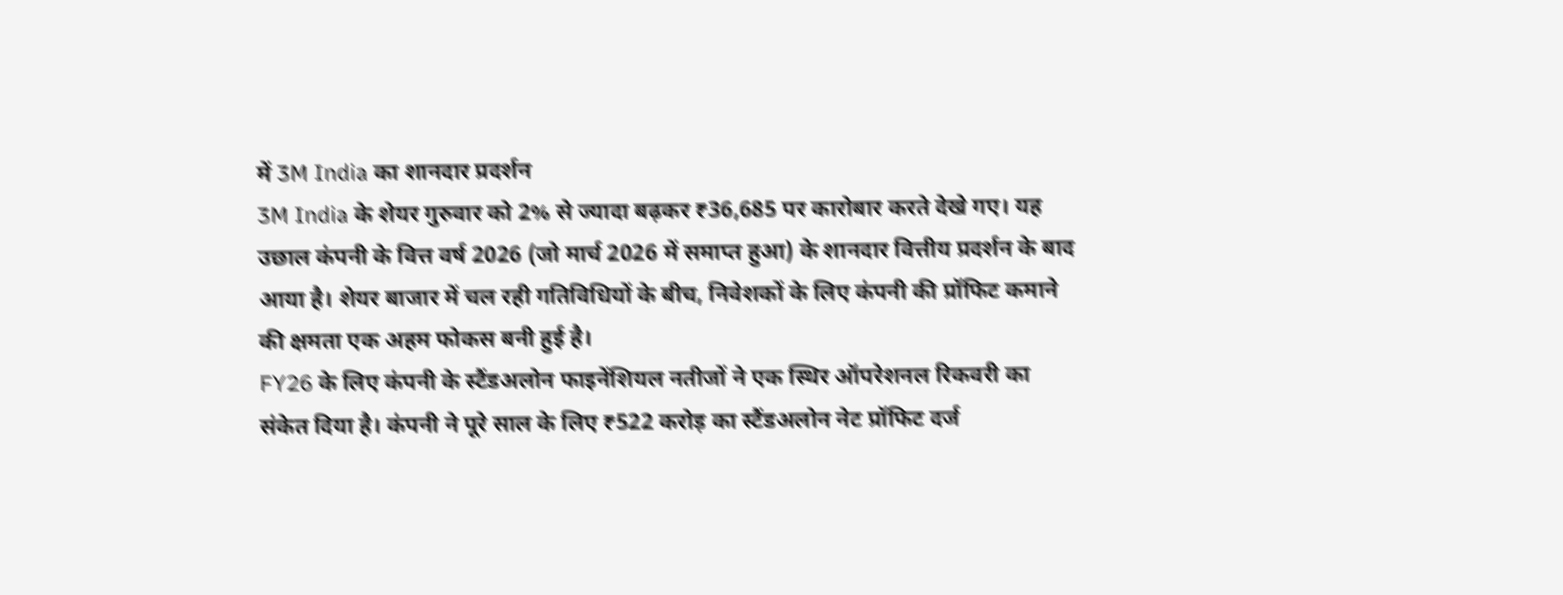में 3M India का शानदार प्रदर्शन
3M India के शेयर गुरुवार को 2% से ज्यादा बढ़कर ₹36,685 पर कारोबार करते देखे गए। यह उछाल कंपनी के वित्त वर्ष 2026 (जो मार्च 2026 में समाप्त हुआ) के शानदार वित्तीय प्रदर्शन के बाद आया है। शेयर बाजार में चल रही गतिविधियों के बीच, निवेशकों के लिए कंपनी की प्रॉफिट कमाने की क्षमता एक अहम फोकस बनी हुई है।
FY26 के लिए कंपनी के स्टैंडअलोन फाइनेंशियल नतीजों ने एक स्थिर ऑपरेशनल रिकवरी का संकेत दिया है। कंपनी ने पूरे साल के लिए ₹522 करोड़ का स्टैंडअलोन नेट प्रॉफिट दर्ज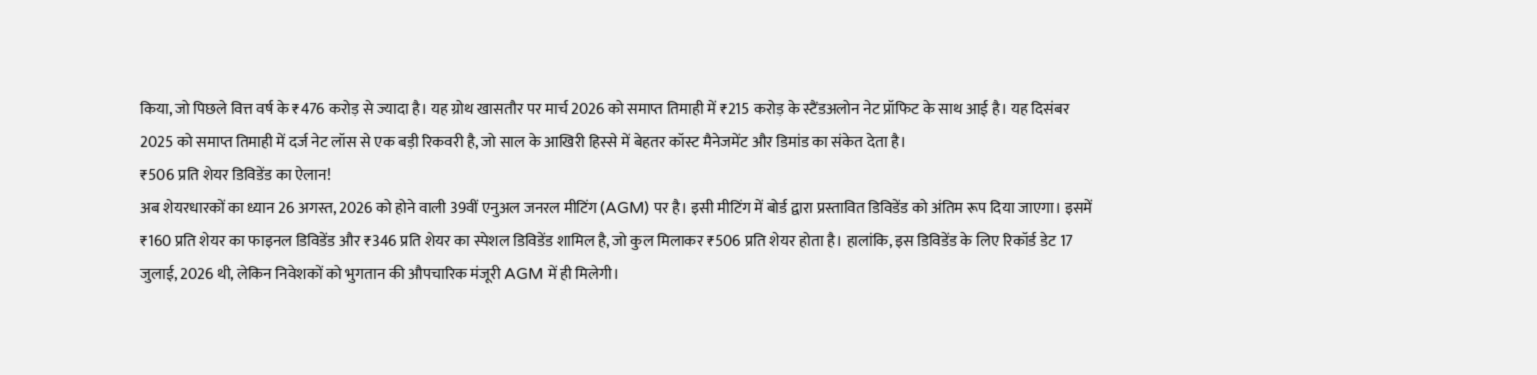किया, जो पिछले वित्त वर्ष के ₹476 करोड़ से ज्यादा है। यह ग्रोथ खासतौर पर मार्च 2026 को समाप्त तिमाही में ₹215 करोड़ के स्टैंडअलोन नेट प्रॉफिट के साथ आई है। यह दिसंबर 2025 को समाप्त तिमाही में दर्ज नेट लॉस से एक बड़ी रिकवरी है, जो साल के आखिरी हिस्से में बेहतर कॉस्ट मैनेजमेंट और डिमांड का संकेत देता है।
₹506 प्रति शेयर डिविडेंड का ऐलान!
अब शेयरधारकों का ध्यान 26 अगस्त, 2026 को होने वाली 39वीं एनुअल जनरल मीटिंग (AGM) पर है। इसी मीटिंग में बोर्ड द्वारा प्रस्तावित डिविडेंड को अंतिम रूप दिया जाएगा। इसमें ₹160 प्रति शेयर का फाइनल डिविडेंड और ₹346 प्रति शेयर का स्पेशल डिविडेंड शामिल है, जो कुल मिलाकर ₹506 प्रति शेयर होता है। हालांकि, इस डिविडेंड के लिए रिकॉर्ड डेट 17 जुलाई, 2026 थी, लेकिन निवेशकों को भुगतान की औपचारिक मंजूरी AGM में ही मिलेगी।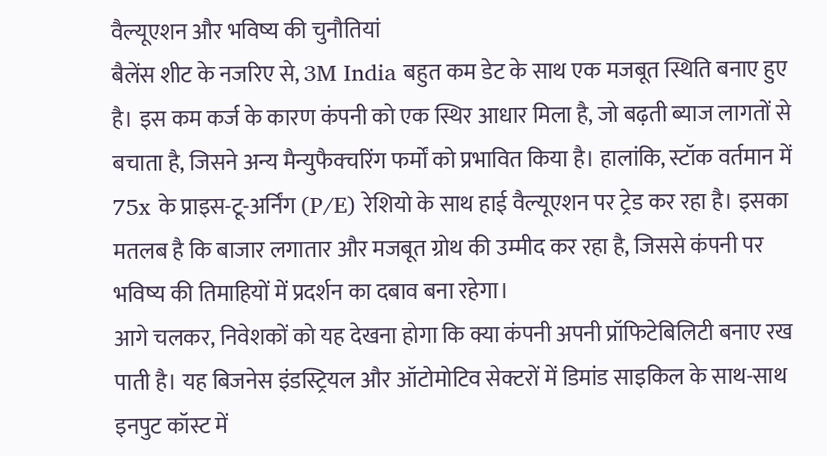वैल्यूएशन और भविष्य की चुनौतियां
बैलेंस शीट के नजरिए से, 3M India बहुत कम डेट के साथ एक मजबूत स्थिति बनाए हुए है। इस कम कर्ज के कारण कंपनी को एक स्थिर आधार मिला है, जो बढ़ती ब्याज लागतों से बचाता है, जिसने अन्य मैन्युफैक्चरिंग फर्मों को प्रभावित किया है। हालांकि, स्टॉक वर्तमान में 75x के प्राइस-टू-अर्निंग (P/E) रेशियो के साथ हाई वैल्यूएशन पर ट्रेड कर रहा है। इसका मतलब है कि बाजार लगातार और मजबूत ग्रोथ की उम्मीद कर रहा है, जिससे कंपनी पर भविष्य की तिमाहियों में प्रदर्शन का दबाव बना रहेगा।
आगे चलकर, निवेशकों को यह देखना होगा कि क्या कंपनी अपनी प्रॉफिटेबिलिटी बनाए रख पाती है। यह बिजनेस इंडस्ट्रियल और ऑटोमोटिव सेक्टरों में डिमांड साइकिल के साथ-साथ इनपुट कॉस्ट में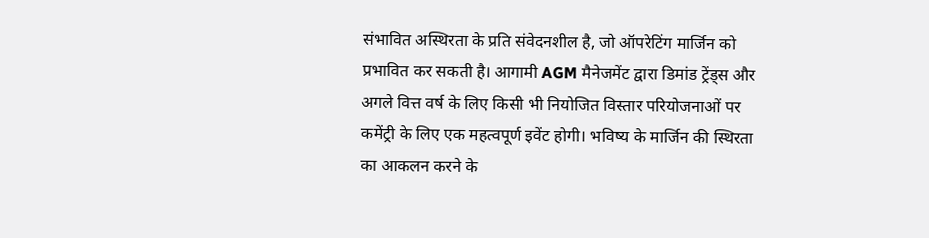संभावित अस्थिरता के प्रति संवेदनशील है, जो ऑपरेटिंग मार्जिन को प्रभावित कर सकती है। आगामी AGM मैनेजमेंट द्वारा डिमांड ट्रेंड्स और अगले वित्त वर्ष के लिए किसी भी नियोजित विस्तार परियोजनाओं पर कमेंट्री के लिए एक महत्वपूर्ण इवेंट होगी। भविष्य के मार्जिन की स्थिरता का आकलन करने के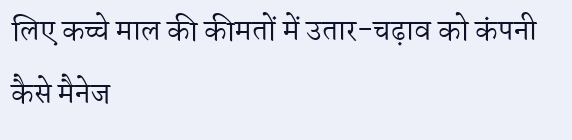लिए कच्चे माल की कीमतों में उतार-चढ़ाव को कंपनी कैसे मैनेज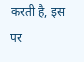करती है, इस पर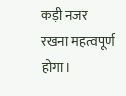कड़ी नजर रखना महत्वपूर्ण होगा।